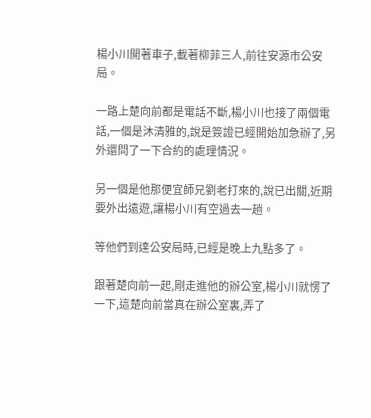楊小川開著車子,載著柳菲三人,前往安源市公安局。

一路上楚向前都是電話不斷,楊小川也接了兩個電話,一個是沐清雅的,說是簽證已經開始加急辦了,另外還問了一下合約的處理情況。

另一個是他那便宜師兄劉老打來的,說已出關,近期要外出遠遊,讓楊小川有空過去一趟。

等他們到達公安局時,已經是晚上九點多了。

跟著楚向前一起,剛走進他的辦公室,楊小川就愣了一下,這楚向前當真在辦公室裏,弄了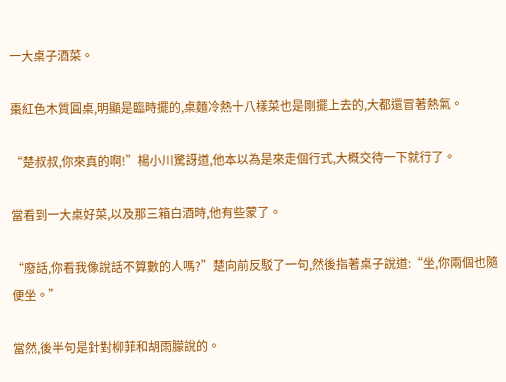一大桌子酒菜。

棗紅色木質圓桌,明顯是臨時擺的,桌麵冷熱十八樣菜也是剛擺上去的,大都還冒著熱氣。

“楚叔叔,你來真的啊!”楊小川驚訝道,他本以為是來走個行式,大概交待一下就行了。

當看到一大桌好菜,以及那三箱白酒時,他有些蒙了。

“廢話,你看我像說話不算數的人嗎?”楚向前反駁了一句,然後指著桌子說道:“坐,你兩個也隨便坐。”

當然,後半句是針對柳菲和胡雨朦說的。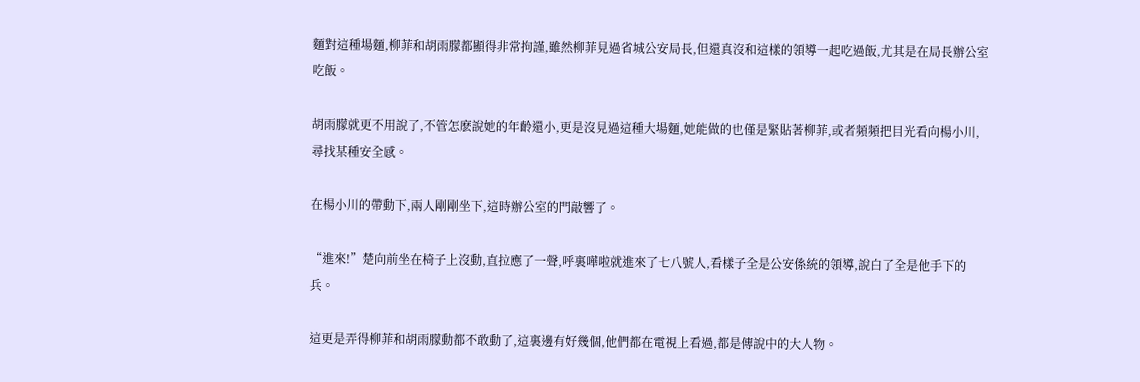麵對這種場麵,柳菲和胡雨朦都顯得非常拘謹,雖然柳菲見過省城公安局長,但還真沒和這樣的領導一起吃過飯,尤其是在局長辦公室吃飯。

胡雨朦就更不用說了,不管怎麽說她的年齡還小,更是沒見過這種大場麵,她能做的也僅是緊貼著柳菲,或者頻頻把目光看向楊小川,尋找某種安全感。

在楊小川的帶動下,兩人剛剛坐下,這時辦公室的門敲響了。

“進來!”楚向前坐在椅子上沒動,直拉應了一聲,呼裏嘩啦就進來了七八號人,看樣子全是公安係統的領導,說白了全是他手下的兵。

這更是弄得柳菲和胡雨朦動都不敢動了,這裏邊有好幾個,他們都在電視上看過,都是傳說中的大人物。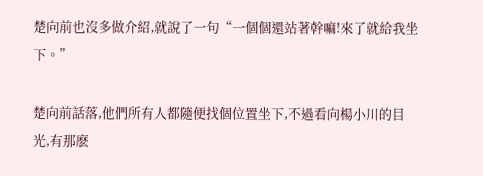楚向前也沒多做介紹,就說了一句“一個個還站著幹嘛!來了就給我坐下。”

楚向前話落,他們所有人都隨便找個位置坐下,不過看向楊小川的目光,有那麽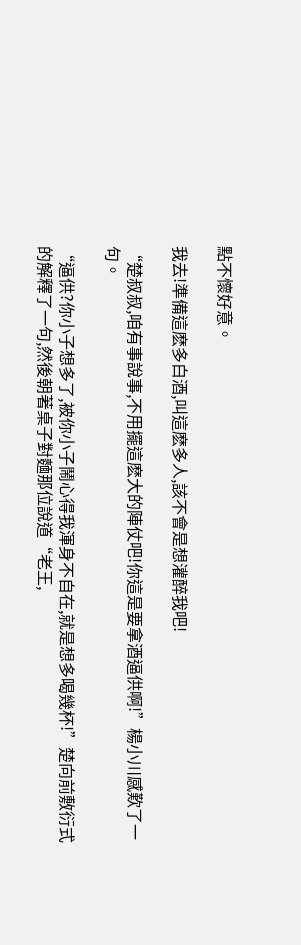點不懷好意。

我去!準備這麽多白酒,叫這麽多人,該不會是想灌醉我吧!

“楚叔叔,咱有事說事,不用擺這麽大的陣仗吧!你這是要拿酒逼供啊!”楊小川感歎了一句。

“逼供?你小子想多了,被你小子鬧心得我渾身不自在,就是想多喝幾杯!”楚向前敷衍式的解釋了一句,然後朝著桌子對麵那位說道“老王,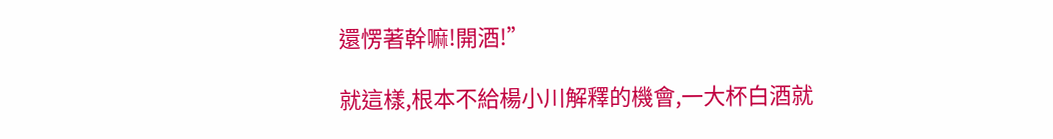還愣著幹嘛!開酒!”

就這樣,根本不給楊小川解釋的機會,一大杯白酒就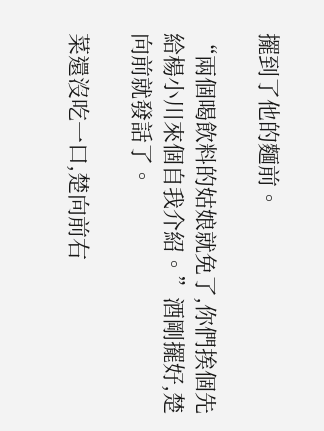擺到了他的麵前。

“兩個喝飲料的姑娘就免了,你們挨個先給楊小川來個自我介紹。”酒剛擺好,楚向前就發話了。

菜還沒吃一口,楚向前右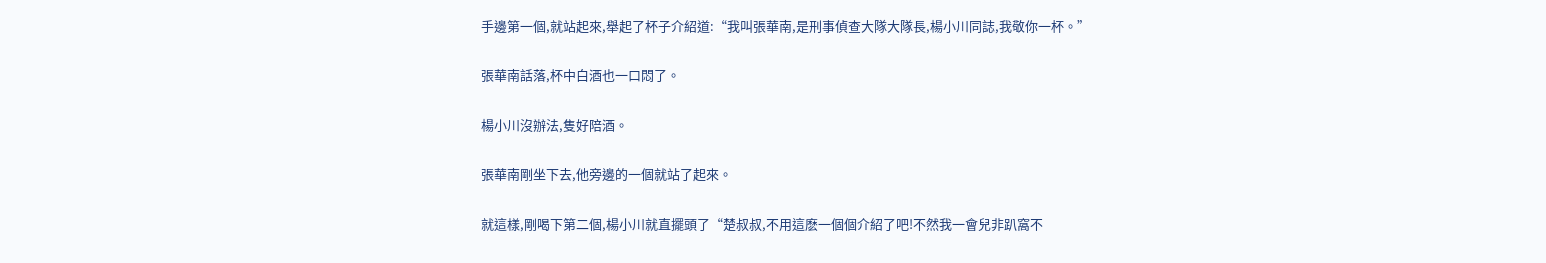手邊第一個,就站起來,舉起了杯子介紹道:“我叫張華南,是刑事偵查大隊大隊長,楊小川同誌,我敬你一杯。”

張華南話落,杯中白酒也一口悶了。

楊小川沒辦法,隻好陪酒。

張華南剛坐下去,他旁邊的一個就站了起來。

就這樣,剛喝下第二個,楊小川就直擺頭了“楚叔叔,不用這麽一個個介紹了吧!不然我一會兒非趴窩不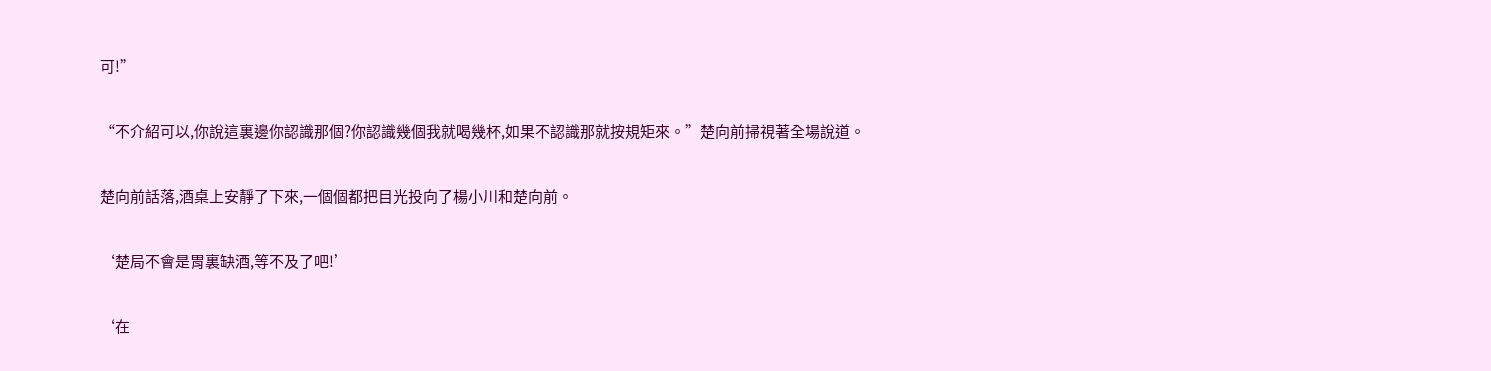可!”

“不介紹可以,你說這裏邊你認識那個?你認識幾個我就喝幾杯,如果不認識那就按規矩來。”楚向前掃視著全場說道。

楚向前話落,酒桌上安靜了下來,一個個都把目光投向了楊小川和楚向前。

‘楚局不會是胃裏缺酒,等不及了吧!’

‘在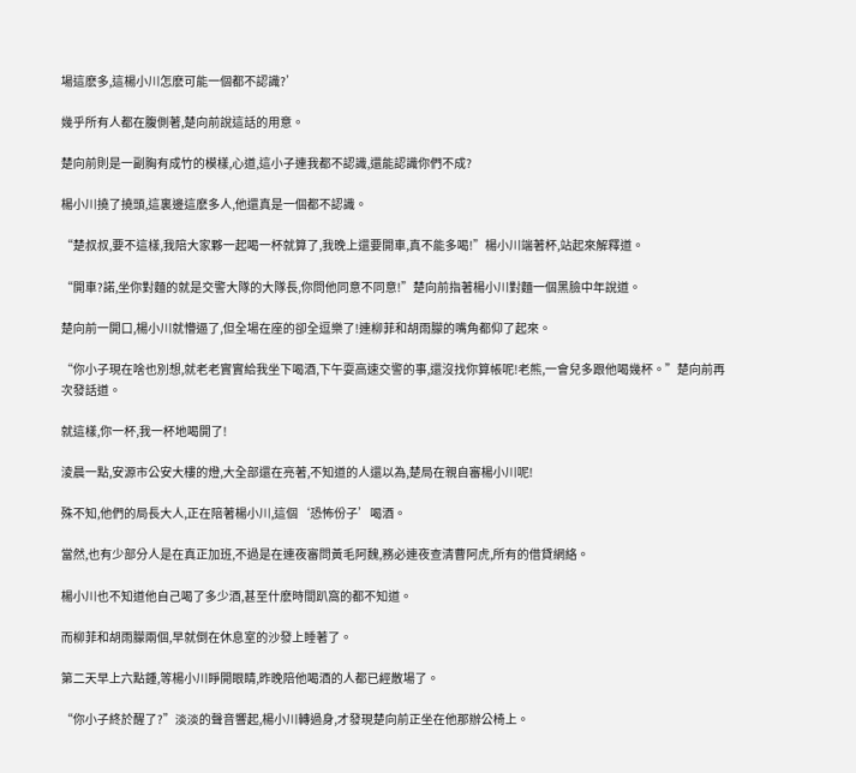場這麽多,這楊小川怎麽可能一個都不認識?’

幾乎所有人都在腹側著,楚向前說這話的用意。

楚向前則是一副胸有成竹的模樣,心道,這小子連我都不認識,還能認識你們不成?

楊小川撓了撓頭,這裏邊這麽多人,他還真是一個都不認識。

“楚叔叔,要不這樣,我陪大家夥一起喝一杯就算了,我晚上還要開車,真不能多喝!”楊小川端著杯,站起來解釋道。

“開車?諾,坐你對麵的就是交警大隊的大隊長,你問他同意不同意!”楚向前指著楊小川對麵一個黑臉中年說道。

楚向前一開口,楊小川就懵逼了,但全場在座的卻全逗樂了!連柳菲和胡雨朦的嘴角都仰了起來。

“你小子現在啥也別想,就老老實實給我坐下喝酒,下午耍高速交警的事,還沒找你算帳呢!老熊,一會兒多跟他喝幾杯。”楚向前再次發話道。

就這樣,你一杯,我一杯地喝開了!

淩晨一點,安源市公安大樓的燈,大全部還在亮著,不知道的人還以為,楚局在親自審楊小川呢!

殊不知,他們的局長大人,正在陪著楊小川,這個‘恐怖份子’喝酒。

當然,也有少部分人是在真正加班,不過是在連夜審問黃毛阿魏,務必連夜查清曹阿虎,所有的借貸網絡。

楊小川也不知道他自己喝了多少酒,甚至什麽時間趴窩的都不知道。

而柳菲和胡雨朦兩個,早就倒在休息室的沙發上睡著了。

第二天早上六點鍾,等楊小川睜開眼睛,昨晚陪他喝酒的人都已經散場了。

“你小子終於醒了?”淡淡的聲音響起,楊小川轉過身,才發現楚向前正坐在他那辦公椅上。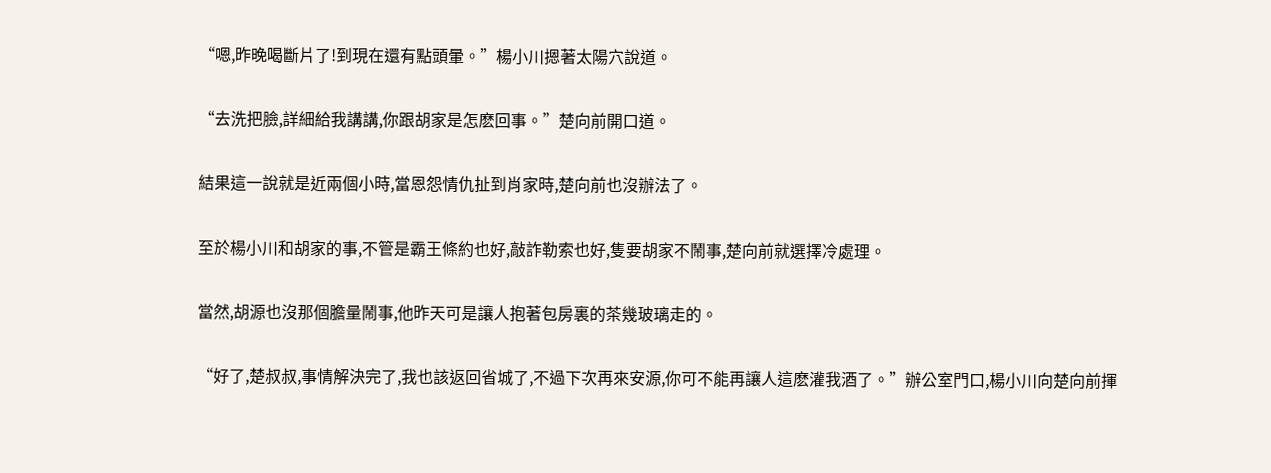“嗯,昨晚喝斷片了!到現在還有點頭暈。”楊小川摁著太陽穴說道。

“去洗把臉,詳細給我講講,你跟胡家是怎麽回事。”楚向前開口道。

結果這一說就是近兩個小時,當恩怨情仇扯到肖家時,楚向前也沒辦法了。

至於楊小川和胡家的事,不管是霸王條約也好,敲詐勒索也好,隻要胡家不鬧事,楚向前就選擇冷處理。

當然,胡源也沒那個膽量鬧事,他昨天可是讓人抱著包房裏的茶幾玻璃走的。

“好了,楚叔叔,事情解決完了,我也該返回省城了,不過下次再來安源,你可不能再讓人這麽灌我酒了。”辦公室門口,楊小川向楚向前揮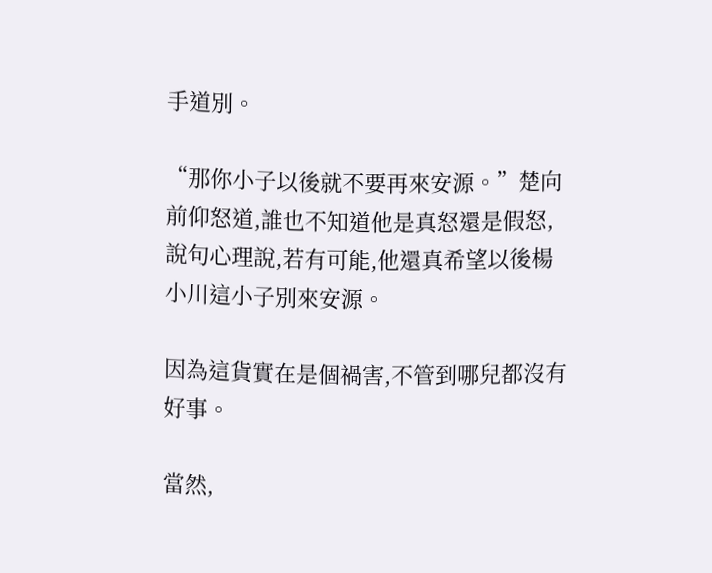手道別。

“那你小子以後就不要再來安源。”楚向前仰怒道,誰也不知道他是真怒還是假怒,說句心理說,若有可能,他還真希望以後楊小川這小子別來安源。

因為這貨實在是個禍害,不管到哪兒都沒有好事。

當然,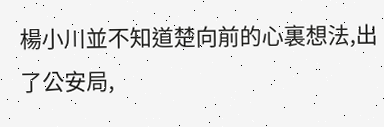楊小川並不知道楚向前的心裏想法,出了公安局,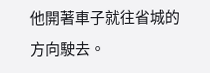他開著車子就往省城的方向駛去。